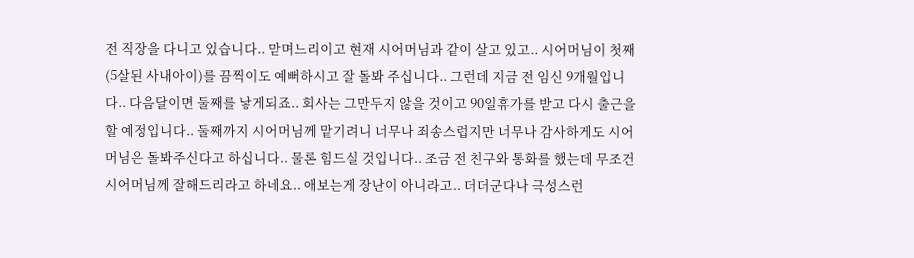전 직장을 다니고 있습니다.. 맏며느리이고 현재 시어머님과 같이 살고 있고.. 시어머님이 첫째(5살된 사내아이)를 끔찍이도 예뻐하시고 잘 돌봐 주십니다.. 그런데 지금 전 임신 9개월입니다.. 다음달이면 둘째를 낳게되죠.. 회사는 그만두지 않을 것이고 90일휴가를 받고 다시 출근을 할 예정입니다.. 둘째까지 시어머님께 맡기려니 너무나 죄송스럽지만 너무나 감사하게도 시어머님은 돌봐주신다고 하십니다.. 물론 힘드실 것입니다.. 조금 전 친구와 통화를 했는데 무조건 시어머님께 잘해드리라고 하네요.. 애보는게 장난이 아니라고.. 더더군다나 극성스런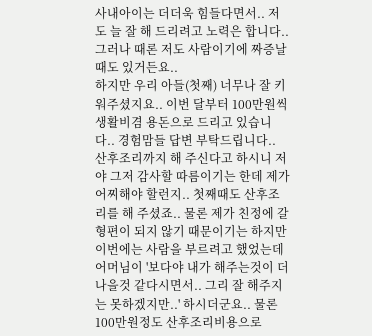사내아이는 더더욱 힘들다면서.. 저도 늘 잘 해 드리려고 노력은 합니다.. 그러나 때론 저도 사람이기에 짜증날때도 있거든요..
하지만 우리 아들(첫째) 너무나 잘 키워주셨지요.. 이번 달부터 100만원씩 생활비겸 용돈으로 드리고 있습니다.. 경험맘들 답변 부탁드립니다.. 산후조리까지 해 주신다고 하시니 저야 그저 감사할 따름이기는 한데 제가 어찌해야 할런지.. 첫째때도 산후조리를 해 주셨죠.. 물론 제가 친정에 갈 형편이 되지 않기 때문이기는 하지만 이번에는 사람을 부르려고 했었는데 어머님이 '보다야 내가 해주는것이 더 나을것 같다시면서.. 그리 잘 해주지는 못하겠지만..' 하시더군요.. 물론 100만원정도 산후조리비용으로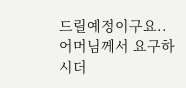드릴예정이구요.. 어머님께서 요구하시더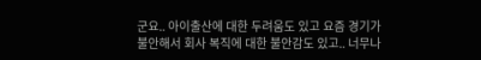군요.. 아이출산에 대한 두려움도 있고 요즘 경기가 불안해서 회사 복직에 대한 불안감도 있고.. 너무나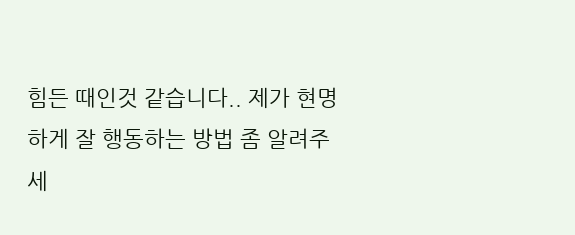힘든 때인것 같습니다.. 제가 현명하게 잘 행동하는 방법 좀 알려주세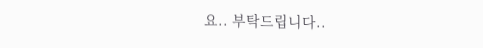요.. 부탁드립니다..